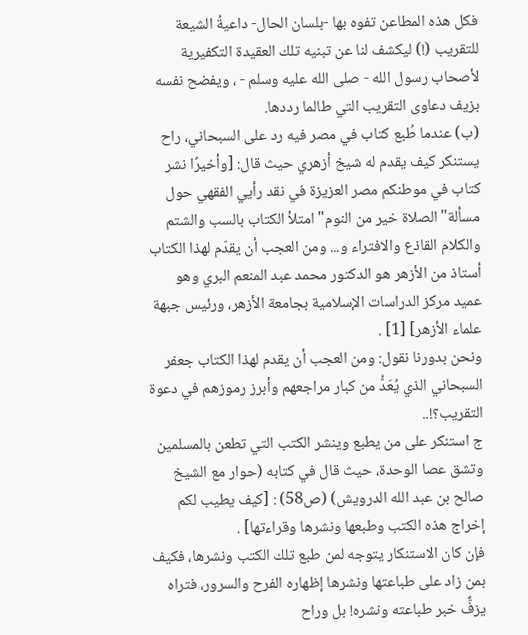فكل هذه المطاعن تفوه بها -بلسان الحال- داعيةُ الشيعة للتقريب (!) ليكشف لنا عن تبنيه تلك العقيدة التكفيرية لأصحاب رسول الله - صلى الله عليه وسلم - ، ويفضح نفسه بزيف دعاوى التقريب التي طالما رددها.
(ب) عندما طُبع كتاب في مصر فيه رد على السبحاني، راح يستنكر كيف يقدم له شيخ أزهري حيث قال: [وأخيرًا نشر كتاب في موطنكم مصر العزيزة في نقد رأيي الفقهي حول مسألة"الصلاة خير من النوم"امتلأ الكتاب بالسب والشتم والكلام القاذع والافتراء و... ومن العجب أن يقدّم لهذا الكتاب أستاذ من الأزهر هو الدكتور محمد عبد المنعم البري وهو عميد مركز الدراسات الإسلامية بجامعة الأزهر، ورئيس جبهة علماء الأزهر] [1] .
ونحن بدورنا نقول: ومن العجب أن يقدم لهذا الكتاب جعفر السبحاني الذي يُعَدُّ من كبار مراجعهم وأبرز رموزهم في دعوة التقريب؟!..
ج استنكر على من يطبع وينشر الكتب التي تطعن بالمسلمين وتشق عصا الوحدة، حيث قال في كتابه (حوار مع الشيخ صالح بن عبد الله الدرويش) (ص58) : [كيف يطيب لكم إخراج هذه الكتب وطبعها ونشرها وقراءتها] .
فإن كان الاستنكار يتوجه لمن طبع تلك الكتب ونشرها، فكيف بمن زاد على طباعتها ونشرها إظهاره الفرح والسرور، فتراه يزفٌّ خبر طباعته ونشره! بل وراح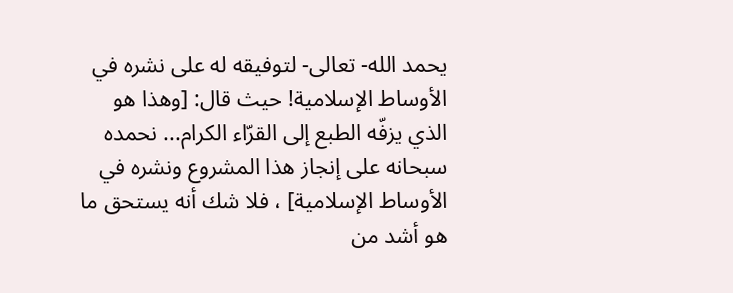يحمد الله- تعالى- لتوفيقه له على نشره في الأوساط الإسلامية! حيث قال: [وهذا هو الذي يزفّه الطبع إلى القرّاء الكرام... نحمده سبحانه على إنجاز هذا المشروع ونشره في الأوساط الإسلامية] ، فلا شك أنه يستحق ما هو أشد من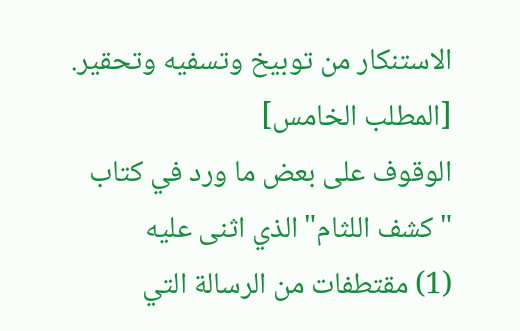الاستنكار من توبيخ وتسفيه وتحقير.
[المطلب الخامس]
الوقوف على بعض ما ورد في كتاب
"كشف اللثام"الذي اثنى عليه
(1) مقتطفات من الرسالة التي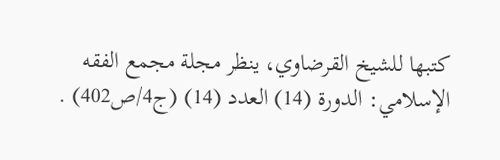كتبها للشيخ القرضاوي، ينظر مجلة مجمع الفقه الإسلامي: الدورة (14) العدد (14) (ج4/ص402) .